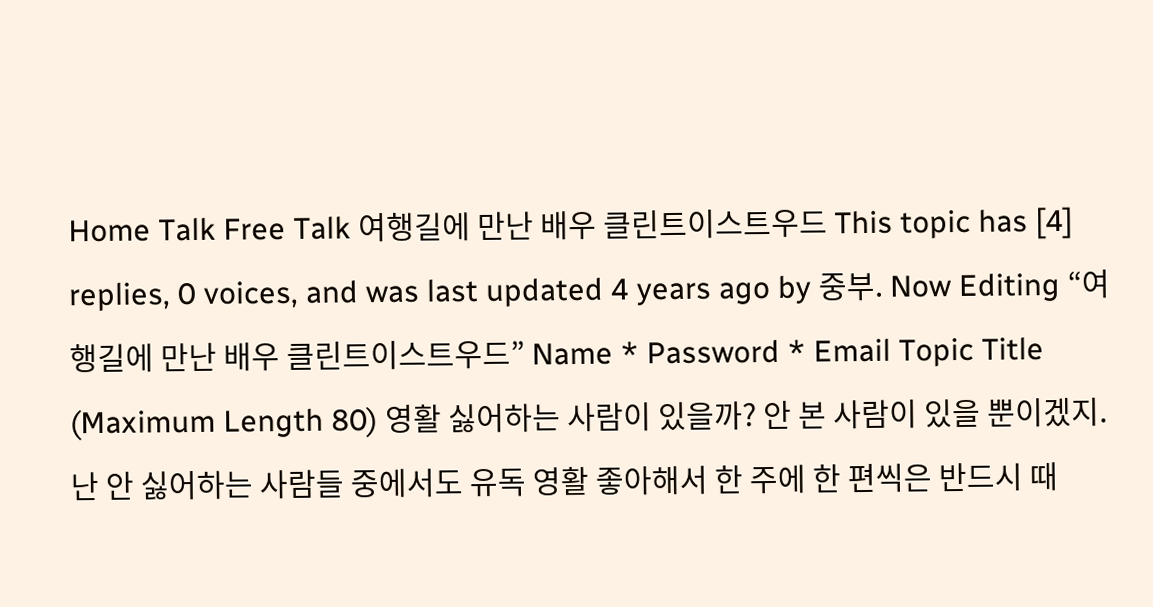Home Talk Free Talk 여행길에 만난 배우 클린트이스트우드 This topic has [4] replies, 0 voices, and was last updated 4 years ago by 중부. Now Editing “여행길에 만난 배우 클린트이스트우드” Name * Password * Email Topic Title (Maximum Length 80) 영활 싫어하는 사람이 있을까? 안 본 사람이 있을 뿐이겠지. 난 안 싫어하는 사람들 중에서도 유독 영활 좋아해서 한 주에 한 편씩은 반드시 때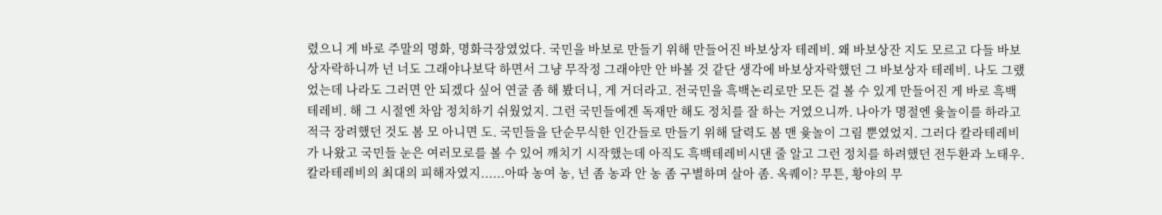렸으니 게 바로 주말의 명화, 명화극장였었다. 국민을 바보로 만들기 위해 만들어진 바보상자 테레비. 왜 바보상잔 지도 모르고 다들 바보상자락하니까 넌 너도 그래야나보닥 하면서 그냥 무작정 그래야만 안 바볼 것 같단 생각에 바보상자락했던 그 바보상자 테레비. 나도 그랬었는데 나라도 그러면 안 되겠다 싶어 연굴 좀 해 봤더니, 게 거더라고. 전국민을 흑백논리로만 모든 걸 볼 수 있게 만들어진 게 바로 흑백테레비. 해 그 시절엔 차암 정치하기 쉬웠었지. 그런 국민들에겐 독재만 해도 정치를 잘 하는 거였으니까. 나아가 명절엔 윷놀이를 하라고 적극 장려했던 것도 봄 모 아니면 도. 국민들을 단순무식한 인간들로 만들기 위해 달력도 봄 맨 윷놀이 그림 뿐였었지. 그러다 칼라테레비가 나왔고 국민들 눈은 여러모로를 볼 수 있어 깨치기 시작했는데 아직도 흑백테레비시댄 줄 알고 그런 정치를 하려했던 전두환과 노태우. 칼라테레비의 최대의 피해자였지......아따 농여 농, 넌 좀 농과 안 농 좀 구별하며 살아 좀. 옥퀘이? 무튼, 황야의 무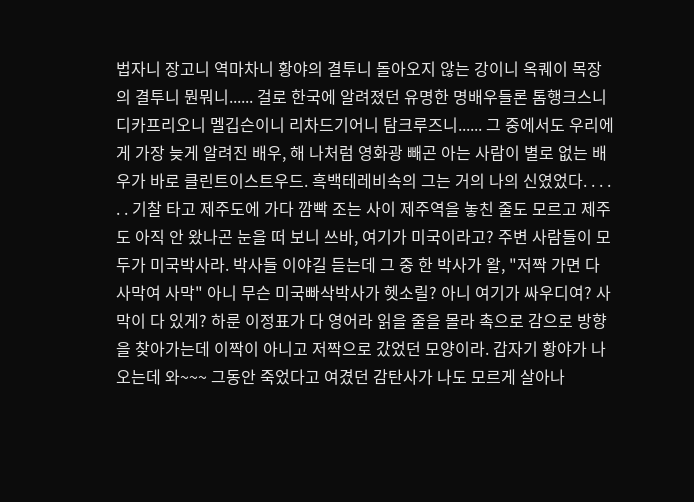법자니 장고니 역마차니 황야의 결투니 돌아오지 않는 강이니 옥퀘이 목장의 결투니 뭔뭐니...... 걸로 한국에 알려졌던 유명한 명배우들론 톰행크스니 디카프리오니 멜깁슨이니 리차드기어니 탐크루즈니...... 그 중에서도 우리에게 가장 늦게 알려진 배우, 해 나처럼 영화광 빼곤 아는 사람이 별로 없는 배우가 바로 클린트이스트우드. 흑백테레비속의 그는 거의 나의 신였었다. . . . . . 기찰 타고 제주도에 가다 깜빡 조는 사이 제주역을 놓친 줄도 모르고 제주도 아직 안 왔나곤 눈을 떠 보니 쓰바, 여기가 미국이라고? 주변 사람들이 모두가 미국박사라. 박사들 이야길 듣는데 그 중 한 박사가 왈, "저짝 가면 다 사막여 사막" 아니 무슨 미국빠삭박사가 헷소릴? 아니 여기가 싸우디여? 사막이 다 있게? 하룬 이정표가 다 영어라 읽을 줄을 몰라 촉으로 감으로 방향을 찾아가는데 이짝이 아니고 저짝으로 갔었던 모양이라. 갑자기 황야가 나오는데 와~~~ 그동안 죽었다고 여겼던 감탄사가 나도 모르게 살아나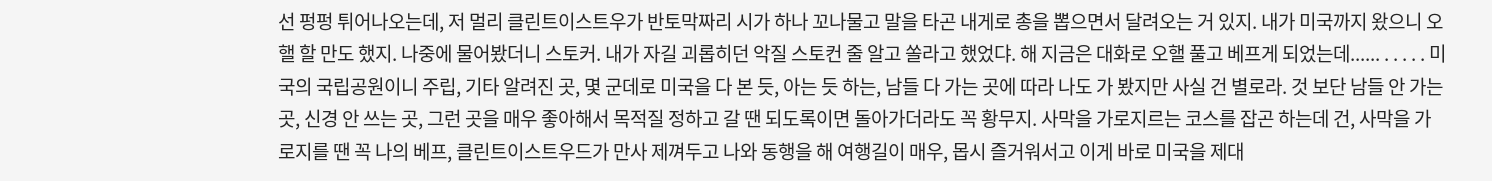선 펑펑 튀어나오는데, 저 멀리 클린트이스트우가 반토막짜리 시가 하나 꼬나물고 말을 타곤 내게로 총을 뽑으면서 달려오는 거 있지. 내가 미국까지 왔으니 오핼 할 만도 했지. 나중에 물어봤더니 스토커. 내가 자길 괴롭히던 악질 스토컨 줄 알고 쏠라고 했었댜. 해 지금은 대화로 오핼 풀고 베프게 되었는데...... . . . . . 미국의 국립공원이니 주립, 기타 알려진 곳, 몇 군데로 미국을 다 본 듯, 아는 듯 하는, 남들 다 가는 곳에 따라 나도 가 봤지만 사실 건 별로라. 것 보단 남들 안 가는 곳, 신경 안 쓰는 곳, 그런 곳을 매우 좋아해서 목적질 정하고 갈 땐 되도록이면 돌아가더라도 꼭 황무지. 사막을 가로지르는 코스를 잡곤 하는데 건, 사막을 가로지를 땐 꼭 나의 베프, 클린트이스트우드가 만사 제껴두고 나와 동행을 해 여행길이 매우, 몹시 즐거워서고 이게 바로 미국을 제대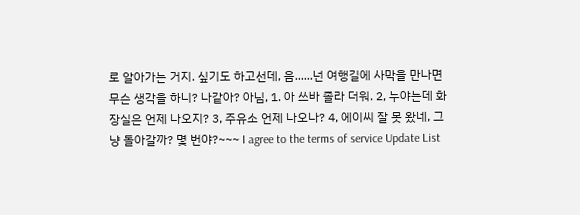로 알아가는 거지. 싶기도 하고선데, 음......넌 여행길에 사막을 만나면 무슨 생각을 하니? 나같아? 아님, 1. 아 쓰바 졸라 더워. 2, 누야는데 화장실은 언제 나오지? 3, 주유소 언제 나오나? 4, 에이씨 잘 못 왔네, 그냥 돌아갈까? 몇 번야?~~~ I agree to the terms of service Update List